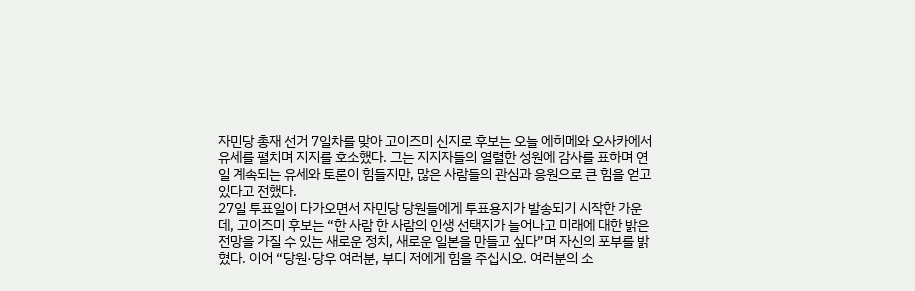자민당 총재 선거 7일차를 맞아 고이즈미 신지로 후보는 오늘 에히메와 오사카에서 유세를 펼치며 지지를 호소했다. 그는 지지자들의 열렬한 성원에 감사를 표하며 연일 계속되는 유세와 토론이 힘들지만, 많은 사람들의 관심과 응원으로 큰 힘을 얻고 있다고 전했다.
27일 투표일이 다가오면서 자민당 당원들에게 투표용지가 발송되기 시작한 가운데, 고이즈미 후보는 “한 사람 한 사람의 인생 선택지가 늘어나고 미래에 대한 밝은 전망을 가질 수 있는 새로운 정치, 새로운 일본을 만들고 싶다”며 자신의 포부를 밝혔다. 이어 “당원·당우 여러분, 부디 저에게 힘을 주십시오. 여러분의 소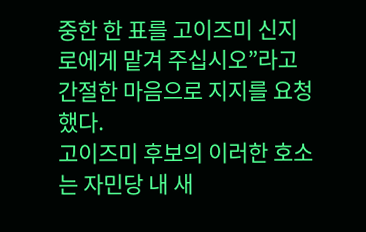중한 한 표를 고이즈미 신지로에게 맡겨 주십시오”라고 간절한 마음으로 지지를 요청했다.
고이즈미 후보의 이러한 호소는 자민당 내 새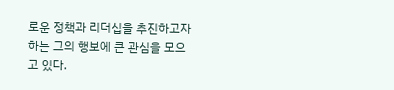로운 정책과 리더십을 추진하고자 하는 그의 행보에 큰 관심을 모으고 있다.